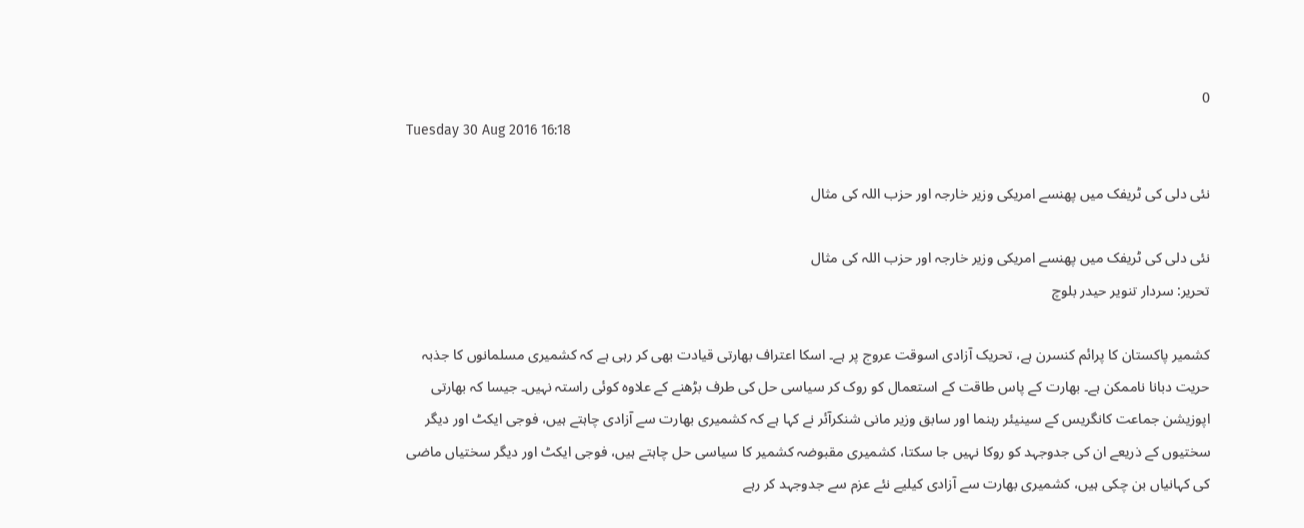0
Tuesday 30 Aug 2016 16:18

نئی دلی کی ٹریفک میں پھنسے امریکی وزیر خارجہ اور حزب اللہ کی مثال

نئی دلی کی ٹریفک میں پھنسے امریکی وزیر خارجہ اور حزب اللہ کی مثال
تحریر: سردار تنویر حیدر بلوچ

کشمیر پاکستان کا پرائم کنسرن ہے، تحریک آزادی اسوقت عروج پر ہے۔ اسکا اعتراف بھارتی قیادت بھی کر رہی ہے کہ کشمیری مسلمانوں کا جذبہ حریت دبانا ناممکن ہے۔ بھارت کے پاس طاقت کے استعمال کو روک کر سیاسی حل کی طرف بڑھنے کے علاوہ کوئی راستہ نہیں۔ جیسا کہ بھارتی اپوزیشن جماعت کانگریس کے سینیئر رہنما اور سابق وزیر مانی شنکرآئر نے کہا ہے کہ کشمیری بھارت سے آزادی چاہتے ہیں، فوجی ایکٹ اور دیگر سختیوں کے ذریعے ان کی جدوجہد کو روکا نہیں جا سکتا، کشمیری مقبوضہ کشمیر کا سیاسی حل چاہتے ہیں، فوجی ایکٹ اور دیگر سختیاں ماضی کی کہانیاں بن چکی ہیں، کشمیری بھارت سے آزادی کیلیے نئے عزم سے جدوجہد کر رہے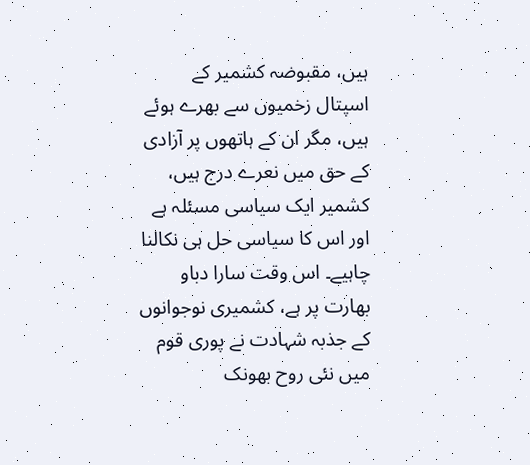ہیں، مقبوضہ کشمیر کے اسپتال زخمیوں سے بھرے ہوئے ہیں، مگر ان کے ہاتھوں پر آزادی کے حق میں نعرے درج ہیں، کشمیر ایک سیاسی مسئلہ ہے اور اس کا سیاسی حل ہی نکالنا چاہیے۔ اس وقت سارا دباو بھارت پر ہے، کشمیری نوجوانوں کے جذبہ شہادت نے پوری قوم میں نئی روح بھونک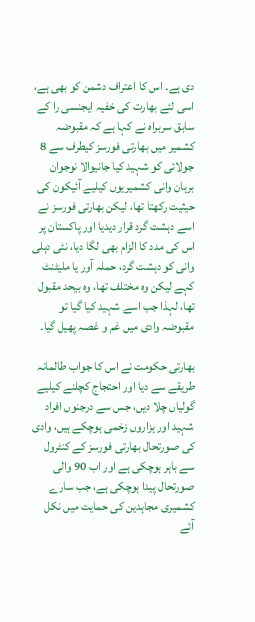دی ہے۔ اس کا اعتراف دشمن کو بھی ہے، اسی لئے بھارت کی خفیہ ایجنسی را کے سابق سربراہ نے کہا ہے کہ مقبوضہ کشمیر میں بھارتی فورسز کیطرف سے 8 جولائی کو شہید کیا جانیوالا نوجوان برہان وانی کشمیریوں کیلیے آئیکون کی حیثیت رکھتا تھا، لیکن بھارتی فورسز نے اسے دہشت گرد قرار دیدیا اور پاکستان پر اس کی مدد کا الزام بھی لگا دیا، نئی دہلی وانی کو دہشت گرد، حملہ آور یا ملیٹنٹ کہے لیکن وہ مختلف تھا، وہ بیحد مقبول تھا، لہذا جب اسے شہید کیا گیا تو مقبوضہ وادی میں غم و غصہ پھیل گیا۔

بھارتی حکومت نے اس کا جواب طالمانہ طریقے سے دیا اور احتجاج کچلنے کیلیے گولیاں چلا دیں، جس سے درجنوں افراد شہید اور ہزاروں زخمی ہوچکے ہیں، وادی کی صورتحال بھارتی فورسز کے کنٹرول سے باہر ہوچکی ہے اور اب 90 والی صورتحال پیدا ہوچکی ہے، جب سارے کشمیری مجاہدین کی حمایت میں نکل آئے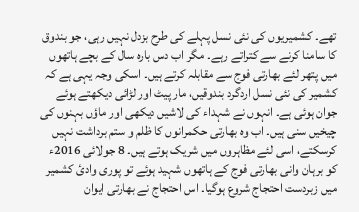تھے۔ کشمیریوں کی نئی نسل پہلے کی طرح بزدل نہیں رہی، جو بندوق کا سامنا کرنے سے کتراتے رہے۔ مگر اب دس بارہ سال کے بچے ہاتھوں میں پتھر لئے بھارتی فوج سے مقابلہ کرتے ہیں۔ اسکی وجہ یہی ہے کہ کشمیر کی نئی نسل اردگرد بندوقیں، مار پیٹ اور لڑائی دیکھتے ہوئے جوان ہوئی ہے۔ انہوں نے شہداء کی لاشیں دیکھی اور ماؤں بہنوں کی چیخیں سنی ہیں۔ اب وہ بھارتی حکمرانوں کا ظلم و ستم برداشت نہیں کرسکتے، اسی لئے مظاہروں میں شریک ہوتے ہیں۔ 8 جولائی 2016ء کو برہان وانی بھارتی فوج کے ہاتھوں شہید ہوئے تو پوری وادیٔ کشمیر میں زبردست احتجاج شروع ہوگیا۔ اس احتجاج نے بھارتی ایوان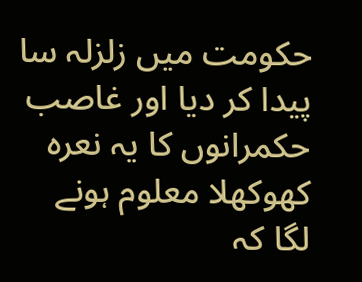حکومت میں زلزلہ سا پیدا کر دیا اور غاصب حکمرانوں کا یہ نعرہ کھوکھلا معلوم ہونے لگا کہ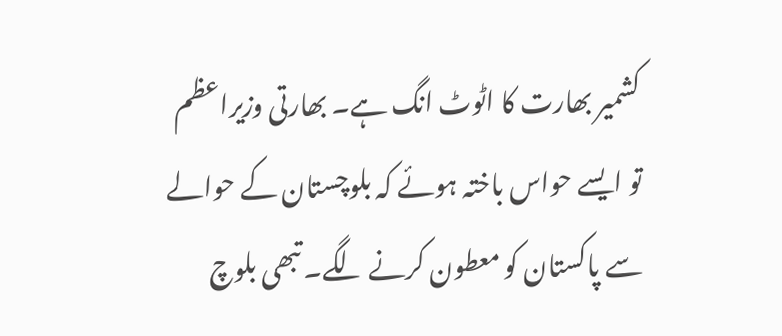کشمیر بھارت کا اٹوٹ انگ ہے۔ بھارتی وزیراعظم تو ایسے حواس باختہ ہوئے کہ بلوچستان کے حوالے سے پاکستان کو معطون کرنے لگے۔ تبھی بلوچ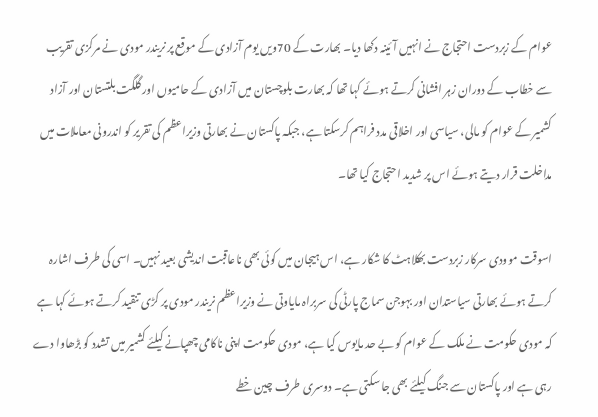عوام کے زبردست احتجاج نے انہیں آئینہ دکھا دیا۔ بھارت کے 70ویں یوم آزادی کے موقع پر نریندر مودی نے مرکزی تقریب سے خطاب کے دوران زہر افشانی کرتے ہوئے کہا تھا کہ بھارت بلوچستان میں آزادی کے حامیوں اور گلگت بلتستان اور آزاد کشمیر کے عوام کو مالی، سیاسی اور اخلاقی مدد فراہم کرسکتا ہے، جبکہ پاکستان نے بھارتی وزیراعظم کی تقریر کو اندرونی معاملات میں مداخلت قرار دیتے ہوئے اس پر شدید احتجاج کیا تھا۔

اسوقت موودی سرکار زبردست بھکلاہٹ کا شکار ہے، اس ہیجان میں کوئی بھی ناعاقبت اندیشی بعید نہیں۔ اسی کی طرف اشارہ کرتے ہوئے بھارتی سیاستدان اور بہوجن سماج پارٹی کی سربراہ مایاوتی نے وزیراعظم نریندر مودی پر کڑی تنقید کرتے ہوئے کہا ہے کہ مودی حکومت نے ملک کے عوام کو بے حد مایوس کیا ہے، مودی حکومت اپنی ناکامی چھپانے کیلئے کشمیر میں تشدد کو بڑھاوا دے رہی ہے اور پاکستان سے جنگ کیلئے بھی جا سکتی ہے۔ دوسری طرف چین خطے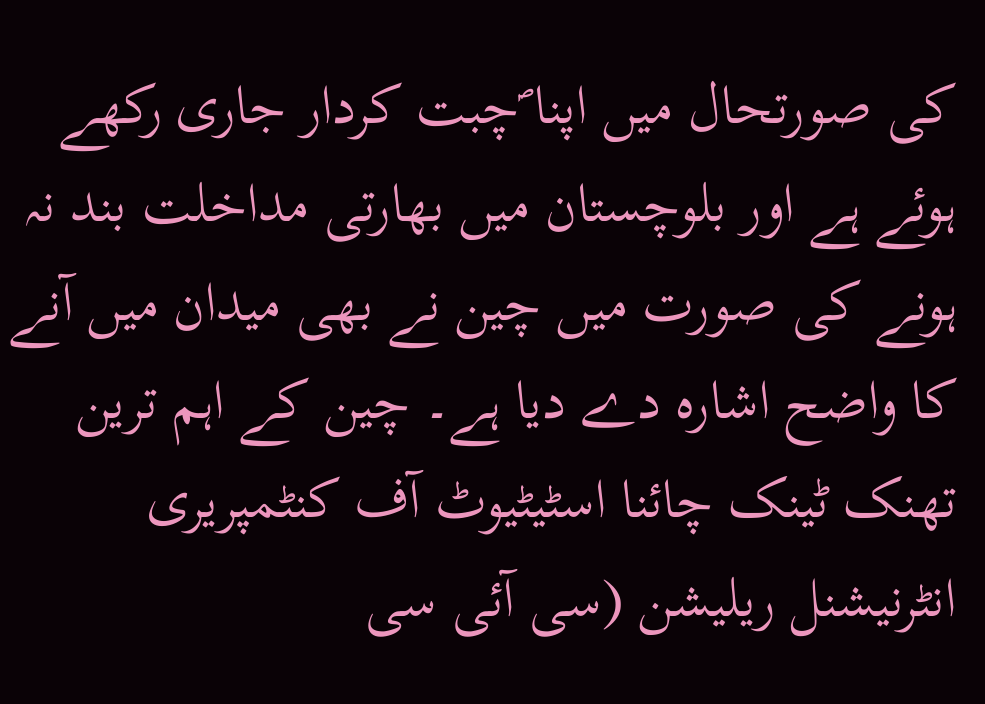کی صورتحال میں اپنا ؐچبت کردار جاری رکھے ہوئے ہے اور بلوچستان میں بھارتی مداخلت بند نہ ہونے کی صورت میں چین نے بھی میدان میں آنے کا واضح اشارہ دے دیا ہے۔ چین کے اہم ترین تھنک ٹینک چائنا اسٹیٹیوٹ آف کنٹمپریری انٹرنیشنل ریلیشن (سی آئی سی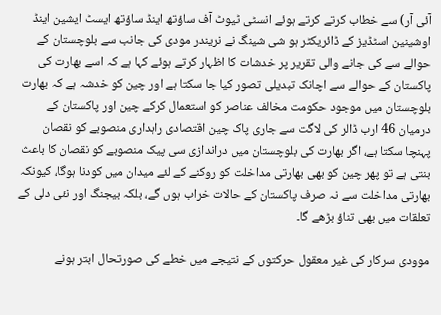آئی آر) سے خطاب کرتے کرتے ہوئے انسٹی ٹیوٹ آف ساؤتھ اینڈ ساؤتھ ایسٹ ایشین اینڈ اوشینین اسٹڈیز کے ڈائریکٹر ہو شی شینگ نے نریندر مودی کی جانب سے بلوچستان کے حوالے سے کی جانے والی تقریر پر خدشات کا اظہار کرتے ہوئے کہا ہے کہ اسے بھارت کی پاکستان کے حوالے سے اچانک تبدیلی تصور کیا جا سکتا ہے اور چین کو خدشہ ہے کہ بھارت بلوچستان میں موجود حکومت مخالف عناصر کو استعمال کرکے چین اور پاکستان کے درمیان 46 ارب ڈالر کی لاگت سے جاری پاک چین اقتصادی راہداری منصوبے کو نقصان پہنچا سکتا ہے، اگر بھارت کی بلوچستان میں دراندازی سی پیک منصوبے کو نقصان کا باعث بنتی ہے تو پھر چین کو بھی بھارتی مداخلت کو روکنے کے لئے میدان میں کودنا ہوگا، کیونکہ بھارتی مداخلت سے نہ صرف پاکستان کے حالات خراب ہوں گے، بلکہ بیجنگ اور نئی دلی کے تعلقات میں بھی تناؤ بڑھے گا۔

موودی سرکار کی غیر معقول حرکتوں کے نتیجے میں خطے کی صورتحال ابتر ہونے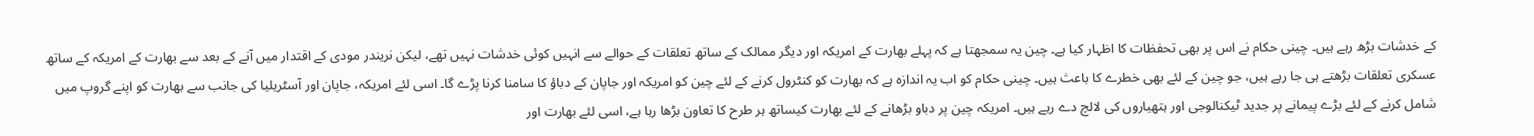کے خدشات بڑھ رہے ہیں۔ چینی حکام نے اس پر بھی تحفظات کا اظہار کیا ہے۔ چین یہ سمجھتا ہے کہ پہلے بھارت کے امریکہ اور دیگر ممالک کے ساتھ تعلقات کے حوالے سے انہیں کوئی خدشات نہیں تھے، لیکن نریندر مودی کے اقتدار میں آنے کے بعد سے بھارت کے امریکہ کے ساتھ عسکری تعلقات بڑھتے ہی جا رہے ہیں، جو چین کے لئے بھی خطرے کا باعث ہیں۔ چینی حکام کو اب یہ اندازہ ہے کہ بھارت کو کنٹرول کرنے کے لئے چین کو امریکہ اور جاپان کے دباؤ کا سامنا کرنا پڑے گا۔ اسی لئے امریکہ، جاپان اور آسٹریلیا کی جانب سے بھارت کو اپنے گروپ میں شامل کرنے کے لئے بڑے پیمانے پر جدید ٹیکنالوجی اور ہتھیاروں کی لالچ دے رہے ہیں۔ امریکہ چین پر دباو بڑھانے کے لئے بھارت کیساتھ ہر طرح کا تعاون بڑھا رہا ہے، اسی لئے بھارت اور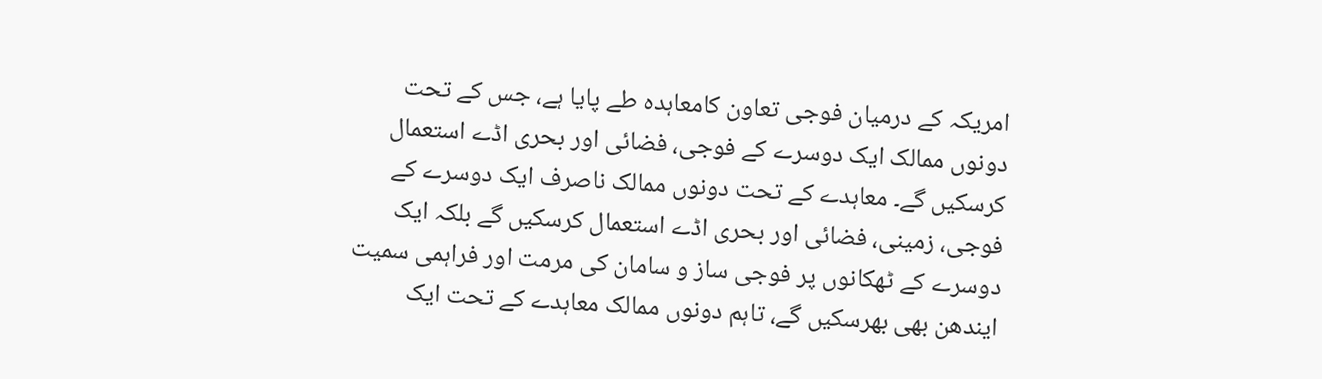امریکہ کے درمیان فوجی تعاون کامعاہدہ طے پایا ہے، جس کے تحت دونوں ممالک ایک دوسرے کے فوجی، فضائی اور بحری اڈے استعمال کرسکیں گے۔ معاہدے کے تحت دونوں ممالک ناصرف ایک دوسرے کے فوجی، زمینی، فضائی اور بحری اڈے استعمال کرسکیں گے بلکہ ایک دوسرے کے ٹھکانوں پر فوجی ساز و سامان کی مرمت اور فراہمی سمیت ایندھن بھی بھرسکیں گے، تاہم دونوں ممالک معاہدے کے تحت ایک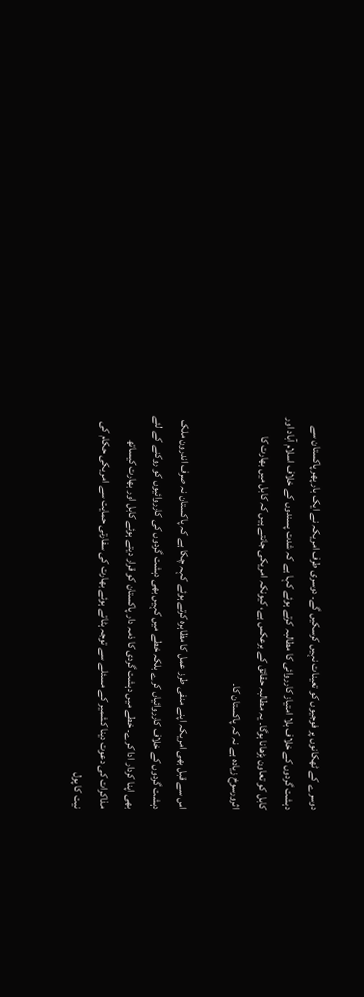دوسرے کے ٹھکانوں پر فوجیوں کو تعینات نہیں کرسکیں گے۔ دوسری طرف امریکہ نے ایک بار پھر پاکستان سے دہشت گردوں کے خلاف بلا امتیاز کارروائی کا مطالبہ کرتے ہوئے کہا ہے کہ شدت پسندوں کے خلاف اسلام آباد اور کابل کو تعاون بڑھانا ہوگا۔ یہ مطالبہ حقائق کے برعکس ہے، کیونکہ امریکی جانتے ہیں کہ کابل میں بھارت کا اثرورسوخ زیادہ ہے نہ کہ پاکستان کا۔

اس سے قبل بھی امریکہ اپنے منفی طرز عمل کا مظاہرہ کرتے ہوئے کہہ چکا ہے کہ پاکستان نہ صرف اندرون ملک دہشت گردوں کے خلاف کارروائیاں کرے بلکہ خطے میں کہیں بھی دہشت گردوں کی کارروائیوں کو روکنے کے لئے بھی اپنا کردار ادا کرے۔ خطے میں دہشت گردی کا ذمہ دار پاکستان کو قرار دیتے ہوئے کابل اور بھارت کیساتھ مذاکرات کی دعوت دینا کشمیر کے مسئلے سے توجہ ہٹاتے ہوئے بھارت کی سفارتی حمایت سے امریکی حکام کی نیت کا پول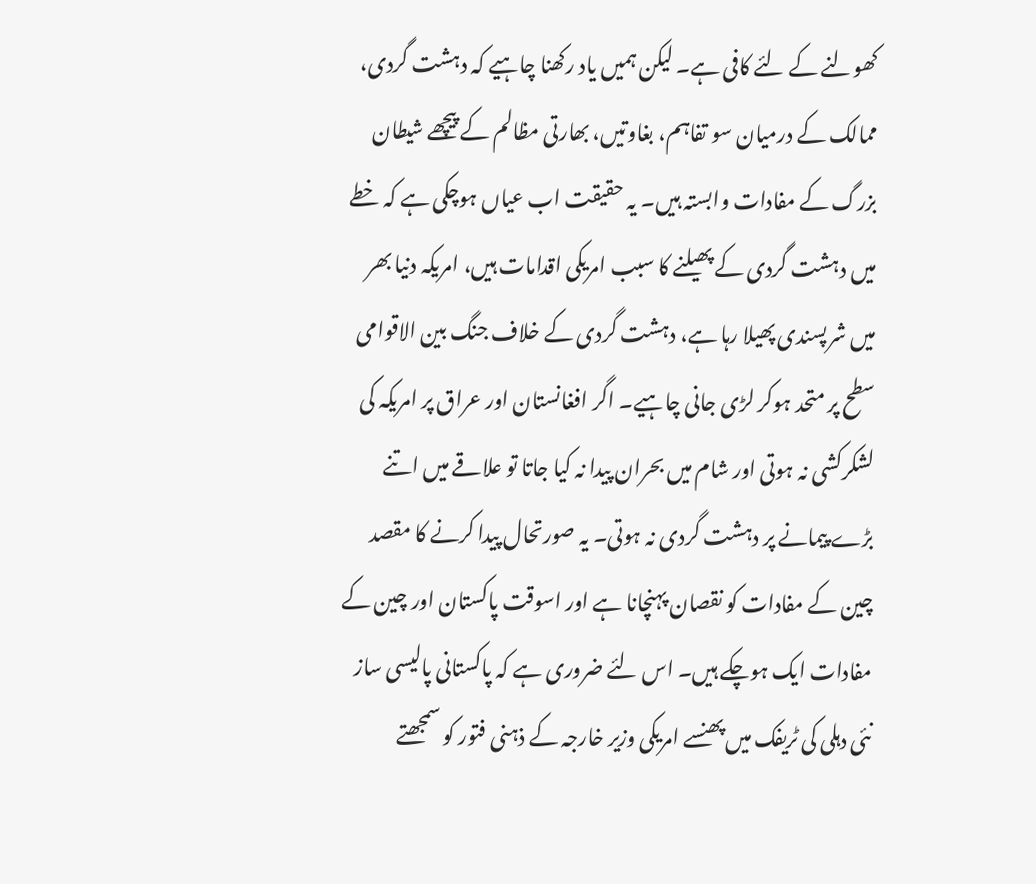کھولنے کے لئے کافی ہے۔ لیکن ہمیں یاد رکھنا چاہیے کہ دہشت گردی، ممالک کے درمیان سو تفاہم، بغاوتیں، بھارتی مظالم کے پیچھے شیطان بزرگ کے مفادات وابستہ ہیں۔ یہ حقیقت اب عیاں ہوچکی ہے کہ خطے میں دہشت گردی کے پھیلنے کا سبب امریکی اقدامات ہیں، امریکہ دنیا بھر میں شرپسندی پھیلا رہا ہے، دہشت گردی کے خلاف جنگ بین الاقوامی سطح پر متحد ہوکر لڑی جانی چاہیے۔ اگر افغانستان اور عراق پر امریکہ کی لشکرکشی نہ ہوتی اور شام میں بحران پیدا نہ کیا جاتا تو علاقے میں اتنے بڑے پیمانے پر دہشت گردی نہ ہوتی۔ یہ صورتحال پیدا کرنے کا مقصد چین کے مفادات کو نقصان پہنچانا ہے اور اسوقت پاکستان اور چین کے مفادات ایک ہوچکے ہیں۔ اس لئے ضروری ہے کہ پاکستانی پالیسی ساز نئی دہلی کی ٹریفک میں پھنسے امریکی وزیر خارجہ کے ذہنی فتور کو سمجھتے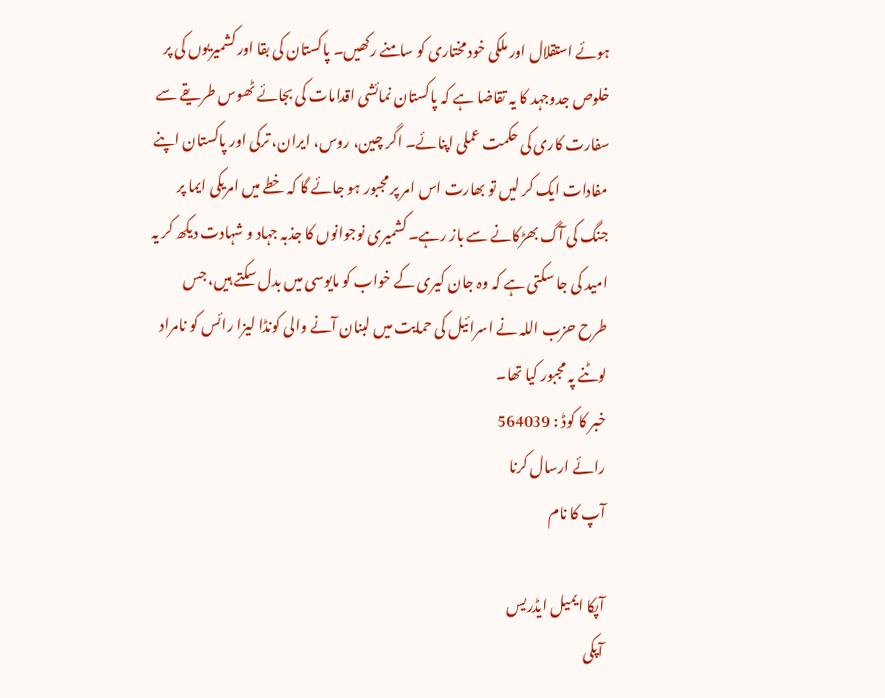ہوئے استقلال اور ملکی خود مختاری کو سامنے رکھیں۔ پاکستان کی بقا اور کشمیریوں کی پر خلوص جدوجہد کا یہ تقاضا ہے کہ پاکستان نمائشی اقدامات کی بجائے ٹھوس طریقے سے سفارت کاری کی حکمت عملی اپنائے۔ اگر چین، روس، ایران، ترکی اور پاکستان اپنے مفادات ایک کر لیں تو بھارت اس امر پر مجبور ہو جائے گا کہ خطے میں امریکی ایما پر جنگ کی آگ بھڑکانے سے باز رہے۔ کشمیری نوجوانوں کا جذبہ جہاد و شہادت دیکھ کر یہ امید کی جا سکتی ہے کہ وہ جان کیری کے خواب کو مایوسی میں بدل سکتے ہیں، جس طرح حزب اللہ نے اسرائیل کی حمایت میں لبنان آنے والی کونڈا لیزا رائس کو نامراد لوٹنے پہ مجبور کیا تھا۔
خبر کا کوڈ : 564039
رائے ارسال کرنا
آپ کا نام

آپکا ایمیل ایڈریس
آپکی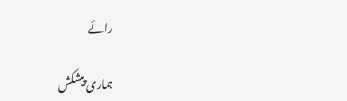رائے

ہماری پیشکش